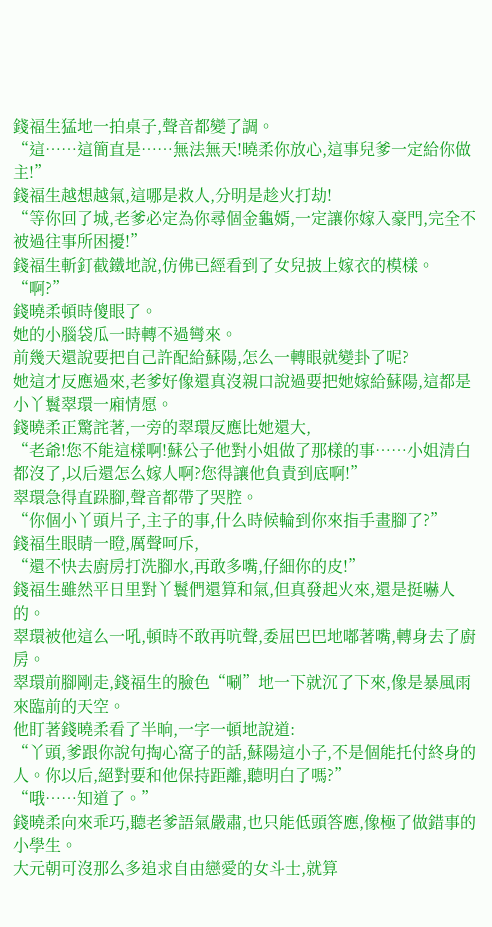錢福生猛地一拍桌子,聲音都變了調。
“這……這簡直是……無法無天!曉柔你放心,這事兒爹一定給你做主!”
錢福生越想越氣,這哪是救人,分明是趁火打劫!
“等你回了城,老爹必定為你尋個金龜婿,一定讓你嫁入豪門,完全不被過往事所困擾!”
錢福生斬釘截鐵地說,仿佛已經看到了女兒披上嫁衣的模樣。
“啊?”
錢曉柔頓時傻眼了。
她的小腦袋瓜一時轉不過彎來。
前幾天還說要把自己許配給蘇陽,怎么一轉眼就變卦了呢?
她這才反應過來,老爹好像還真沒親口說過要把她嫁給蘇陽,這都是小丫鬟翠環一廂情愿。
錢曉柔正驚詫著,一旁的翠環反應比她還大,
“老爺!您不能這樣啊!蘇公子他對小姐做了那樣的事……小姐清白都沒了,以后還怎么嫁人啊?您得讓他負責到底啊!”
翠環急得直跺腳,聲音都帶了哭腔。
“你個小丫頭片子,主子的事,什么時候輪到你來指手畫腳了?”
錢福生眼睛一瞪,厲聲呵斥,
“還不快去廚房打洗腳水,再敢多嘴,仔細你的皮!”
錢福生雖然平日里對丫鬟們還算和氣,但真發起火來,還是挺嚇人的。
翠環被他這么一吼,頓時不敢再吭聲,委屈巴巴地嘟著嘴,轉身去了廚房。
翠環前腳剛走,錢福生的臉色“唰”地一下就沉了下來,像是暴風雨來臨前的天空。
他盯著錢曉柔看了半晌,一字一頓地說道:
“丫頭,爹跟你說句掏心窩子的話,蘇陽這小子,不是個能托付終身的人。你以后,絕對要和他保持距離,聽明白了嗎?”
“哦……知道了。”
錢曉柔向來乖巧,聽老爹語氣嚴肅,也只能低頭答應,像極了做錯事的小學生。
大元朝可沒那么多追求自由戀愛的女斗士,就算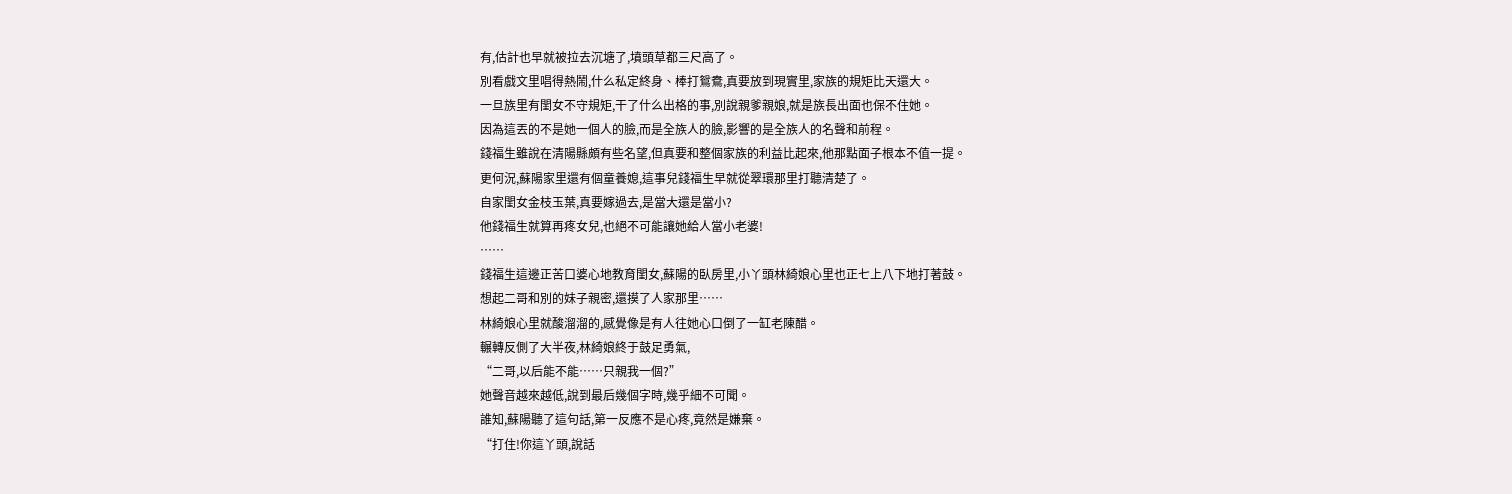有,估計也早就被拉去沉塘了,墳頭草都三尺高了。
別看戲文里唱得熱鬧,什么私定終身、棒打鴛鴦,真要放到現實里,家族的規矩比天還大。
一旦族里有閨女不守規矩,干了什么出格的事,別說親爹親娘,就是族長出面也保不住她。
因為這丟的不是她一個人的臉,而是全族人的臉,影響的是全族人的名聲和前程。
錢福生雖說在清陽縣頗有些名望,但真要和整個家族的利益比起來,他那點面子根本不值一提。
更何況,蘇陽家里還有個童養媳,這事兒錢福生早就從翠環那里打聽清楚了。
自家閨女金枝玉葉,真要嫁過去,是當大還是當小?
他錢福生就算再疼女兒,也絕不可能讓她給人當小老婆!
……
錢福生這邊正苦口婆心地教育閨女,蘇陽的臥房里,小丫頭林綺娘心里也正七上八下地打著鼓。
想起二哥和別的妹子親密,還摸了人家那里……
林綺娘心里就酸溜溜的,感覺像是有人往她心口倒了一缸老陳醋。
輾轉反側了大半夜,林綺娘終于鼓足勇氣,
“二哥,以后能不能……只親我一個?”
她聲音越來越低,說到最后幾個字時,幾乎細不可聞。
誰知,蘇陽聽了這句話,第一反應不是心疼,竟然是嫌棄。
“打住!你這丫頭,說話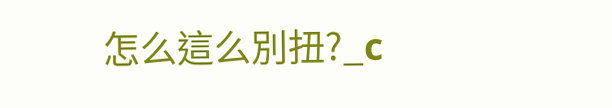怎么這么別扭?_c